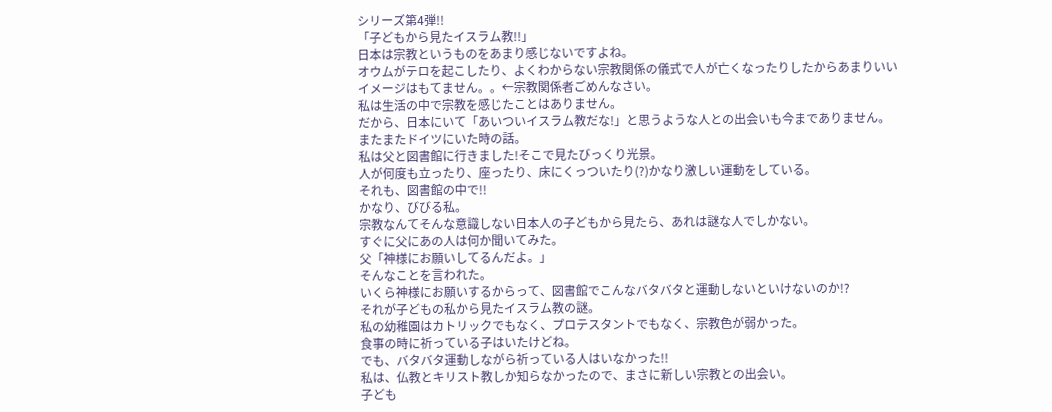シリーズ第4弾!!
「子どもから見たイスラム教!!」
日本は宗教というものをあまり感じないですよね。
オウムがテロを起こしたり、よくわからない宗教関係の儀式で人が亡くなったりしたからあまりいいイメージはもてません。。←宗教関係者ごめんなさい。
私は生活の中で宗教を感じたことはありません。
だから、日本にいて「あいついイスラム教だな!」と思うような人との出会いも今までありません。
またまたドイツにいた時の話。
私は父と図書館に行きました!そこで見たびっくり光景。
人が何度も立ったり、座ったり、床にくっついたり(?)かなり激しい運動をしている。
それも、図書館の中で!!
かなり、びびる私。
宗教なんてそんな意識しない日本人の子どもから見たら、あれは謎な人でしかない。
すぐに父にあの人は何か聞いてみた。
父「神様にお願いしてるんだよ。」
そんなことを言われた。
いくら神様にお願いするからって、図書館でこんなバタバタと運動しないといけないのか!?
それが子どもの私から見たイスラム教の謎。
私の幼稚園はカトリックでもなく、プロテスタントでもなく、宗教色が弱かった。
食事の時に祈っている子はいたけどね。
でも、バタバタ運動しながら祈っている人はいなかった!!
私は、仏教とキリスト教しか知らなかったので、まさに新しい宗教との出会い。
子ども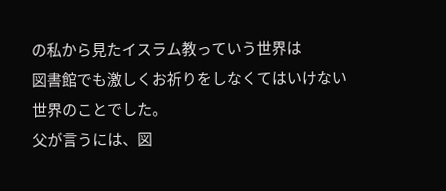の私から見たイスラム教っていう世界は
図書館でも激しくお祈りをしなくてはいけない世界のことでした。
父が言うには、図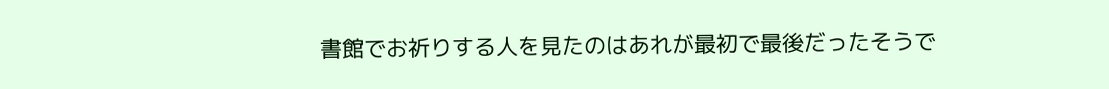書館でお祈りする人を見たのはあれが最初で最後だったそうで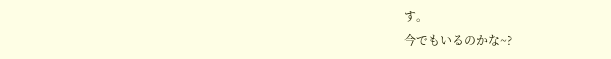す。
今でもいるのかな~?